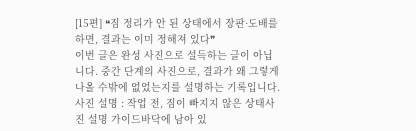[15편] ❝짐 정리가 안 된 상태에서 장판·도배를 하면, 결과는 이미 정해져 있다❞
이번 글은 완성 사진으로 설득하는 글이 아닙니다. 중간 단계의 사진으로, 결과가 왜 그렇게 나올 수밖에 없었는지를 설명하는 기록입니다.사진 설명 : 작업 전, 짐이 빠지지 않은 상태사진 설명 가이드바닥에 남아 있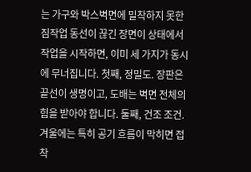는 가구와 박스벽면에 밀착하지 못한 짐작업 동선이 끊긴 장면이 상태에서 작업을 시작하면, 이미 세 가지가 동시에 무너집니다. 첫째, 정밀도. 장판은 끝선이 생명이고, 도배는 벽면 전체의 힘을 받아야 합니다. 둘째, 건조 조건. 겨울에는 특히 공기 흐름이 막히면 접착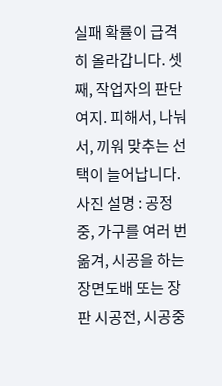실패 확률이 급격히 올라갑니다. 셋째, 작업자의 판단 여지. 피해서, 나눠서, 끼워 맞추는 선택이 늘어납니다.사진 설명 : 공정 중, 가구를 여러 번 옮겨, 시공을 하는 장면도배 또는 장판 시공전, 시공중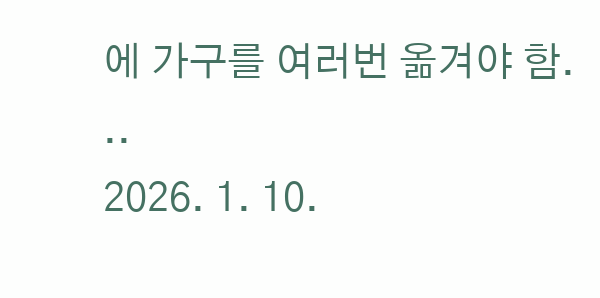에 가구를 여러번 옮겨야 함. ..
2026. 1. 10.